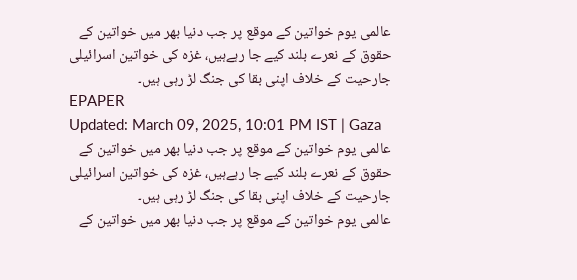عالمی یوم خواتین کے موقع پر جب دنیا بھر میں خواتین کے حقوق کے نعرے بلند کیے جا رہےہیں، غزہ کی خواتین اسرائیلی جارحیت کے خلاف اپنی بقا کی جنگ لڑ رہی ہیں۔
EPAPER
Updated: March 09, 2025, 10:01 PM IST | Gaza
عالمی یوم خواتین کے موقع پر جب دنیا بھر میں خواتین کے حقوق کے نعرے بلند کیے جا رہےہیں، غزہ کی خواتین اسرائیلی جارحیت کے خلاف اپنی بقا کی جنگ لڑ رہی ہیں۔
عالمی یوم خواتین کے موقع پر جب دنیا بھر میں خواتین کے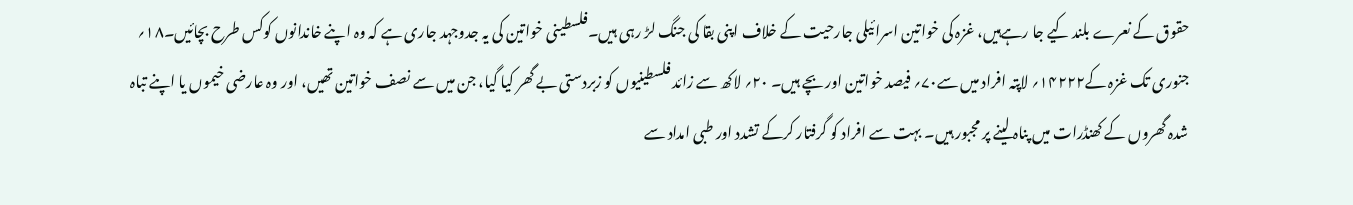حقوق کے نعرے بلند کیے جا رہےہیں، غزہ کی خواتین اسرائیلی جارحیت کے خلاف اپنی بقا کی جنگ لڑ رہی ہیں۔فلسطینی خواتین کی یہ جدوجہد جاری ہے کہ وہ اپنے خاندانوں کوکس طرح بچائیں۔۱۸؍ جنوری تک غزہ کے۱۴۲۲۲؍ لاپتہ افراد میں سے۷۰؍ فیصد خواتین اور بچے ہیں۔ ۲۰؍ لاکھ سے زائد فلسطینیوں کو زبردستی بے گھر کیا گیا، جن میں سے نصف خواتین تھیں، اور وہ عارضی خیموں یا اپنے تباہ شدہ گھروں کے کھنڈرات میں پناہ لینے پر مجبور ہیں۔ بہت سے افراد کو گرفتار کرکے تشدد اور طبی امداد سے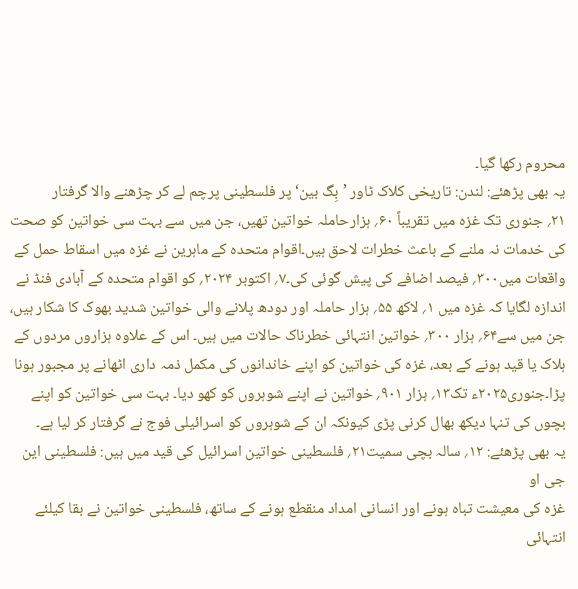محروم رکھا گیا۔
یہ بھی پڑھئے: لندن: تاریخی کلاک ٹاور ’بِگ بین‘ پر فلسطینی پرچم لے کر چڑھنے والا گرفتار
۲۱؍ جنوری تک غزہ میں تقریباً ۶۰؍ ہزارحاملہ خواتین تھیں، جن میں سے بہت سی خواتین کو صحت کی خدمات نہ ملنے کے باعث خطرات لاحق ہیں۔اقوام متحدہ کے ماہرین نے غزہ میں اسقاط حمل کے واقعات میں۳۰۰؍ فیصد اضافے کی پیش گوئی کی۔۷؍ اکتوبر ۲۰۲۴؍ کو اقوام متحدہ کے آبادی فنڈ نے اندازہ لگایا کہ غزہ میں ۱؍ لاکھ ۵۵؍ ہزار حاملہ اور دودھ پلانے والی خواتین شدید بھوک کا شکار ہیں، جن میں سے۶۴؍ ہزار ۳۰۰؍ خواتین انتہائی خطرناک حالات میں ہیں۔ اس کے علاوہ ہزاروں مردوں کے ہلاک یا قید ہونے کے بعد، غزہ کی خواتین کو اپنے خاندانوں کی مکمل ذمہ داری اٹھانے پر مجبور ہونا پڑا۔جنوری۲۰۲۵ء تک۱۳؍ ہزار ۹۰۱؍ خواتین نے اپنے شوہروں کو کھو دیا۔ بہت سی خواتین کو اپنے بچوں کی تنہا دیکھ بھال کرنی پڑی کیونکہ ان کے شوہروں کو اسرائیلی فوج نے گرفتار کر لیا ہے۔
یہ بھی پڑھئے: ۱۲؍ سالہ بچی سمیت۲۱؍ فلسطینی خواتین اسرائیل کی قید میں ہیں: فلسطینی این جی او
غزہ کی معیشت تباہ ہونے اور انسانی امداد منقطع ہونے کے ساتھ، فلسطینی خواتین نے بقا کیلئے انتہائی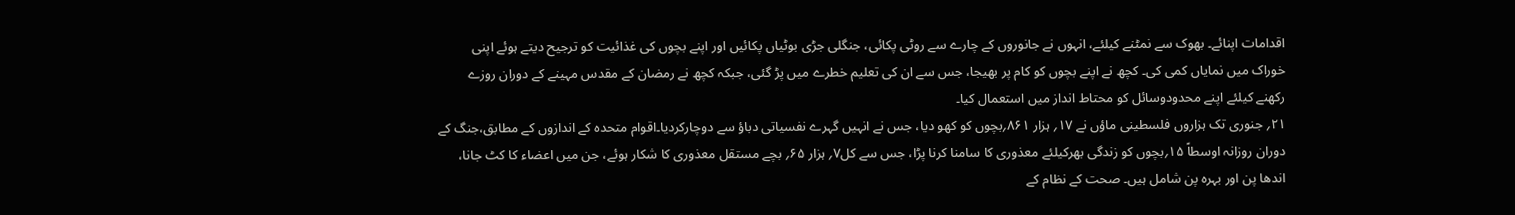اقدامات اپنائے۔ بھوک سے نمٹنے کیلئے، انہوں نے جانوروں کے چارے سے روٹی پکائی، جنگلی جڑی بوٹیاں پکائیں اور اپنے بچوں کی غذائیت کو ترجیح دیتے ہوئے اپنی خوراک میں نمایاں کمی کی۔ کچھ نے اپنے بچوں کو کام پر بھیجا، جس سے ان کی تعلیم خطرے میں پڑ گئی، جبکہ کچھ نے رمضان کے مقدس مہینے کے دوران روزے رکھنے کیلئے اپنے محدودوسائل کو محتاط انداز میں استعمال کیا۔
۲۱؍ جنوری تک ہزاروں فلسطینی ماؤں نے ۱۷؍ ہزار ۸۶۱؍بچوں کو کھو دیا، جس نے انہیں گہرے نفسیاتی دباؤ سے دوچارکردیا۔اقوام متحدہ کے اندازوں کے مطابق،جنگ کے دوران روزانہ اوسطاً ۱۵؍بچوں کو زندگی بھرکیلئے معذوری کا سامنا کرنا پڑا، جس سے کل۷؍ ہزار ۶۵؍ بچے مستقل معذوری کا شکار ہوئے، جن میں اعضاء کا کٹ جانا، اندھا پن اور بہرہ پن شامل ہیں۔ صحت کے نظام کے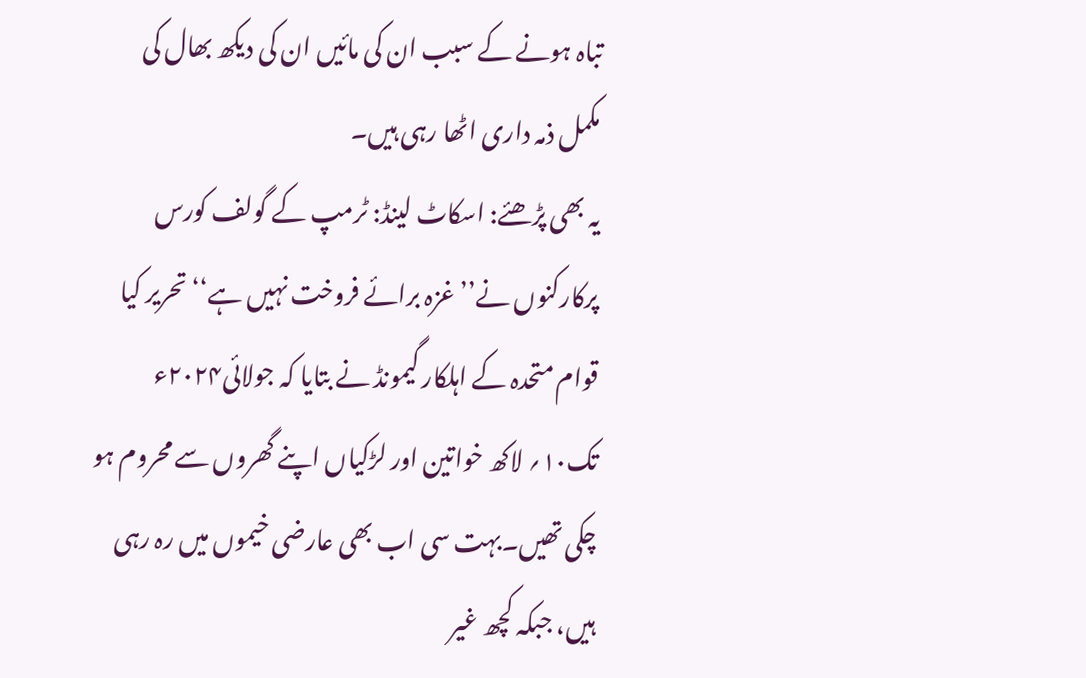تباہ ہونے کے سبب ان کی مائیں ان کی دیکھ بھال کی مکمل ذمہ داری اٹھا رہی ہیں۔
یہ بھی پڑھئے: اسکاٹ لینڈ: ٹرمپ کے گولف کورس پرکارکنوں نے’’ غزہ برائے فروخت نہیں ہے‘‘ تحریر کیا
قوام متحدہ کے اہلکار گیمونڈ نے بتایا کہ جولائی۲۰۲۴ء تک۱۰؍ لاکھ خواتین اور لڑکیاں اپنے گھروں سے محروم ہو چکی تھیں۔بہت سی اب بھی عارضی خیموں میں رہ رہی ہیں، جبکہ کچھ غیر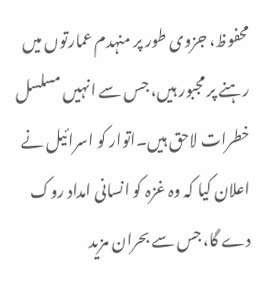محفوظ، جزوی طور پر منہدم عمارتوں میں رہنے پر مجبور ہیں، جس سے انہیں مسلسل خطرات لاحق ہیں۔اتوار کو اسرائیل نے اعلان کیا کہ وہ غزہ کو انسانی امداد روک دے گا، جس سے بحران مزید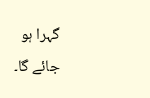گہرا ہو جائے گا۔